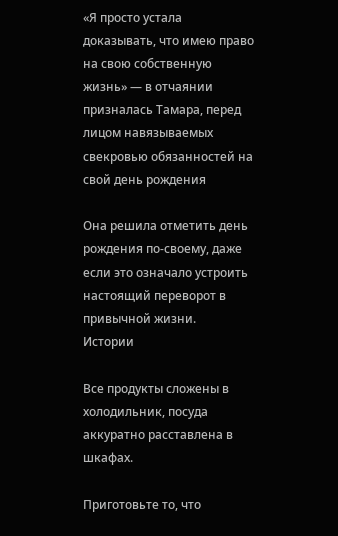«Я просто устала доказывать, что имею право на свою собственную жизнь» — в отчаянии призналась Тамара, перед лицом навязываемых свекровью обязанностей на свой день рождения

Она решила отметить день рождения по-своему, даже если это означало устроить настоящий переворот в привычной жизни.
Истории

Все продукты сложены в холодильник, посуда аккуратно расставлена в шкафах.

Приготовьте то, что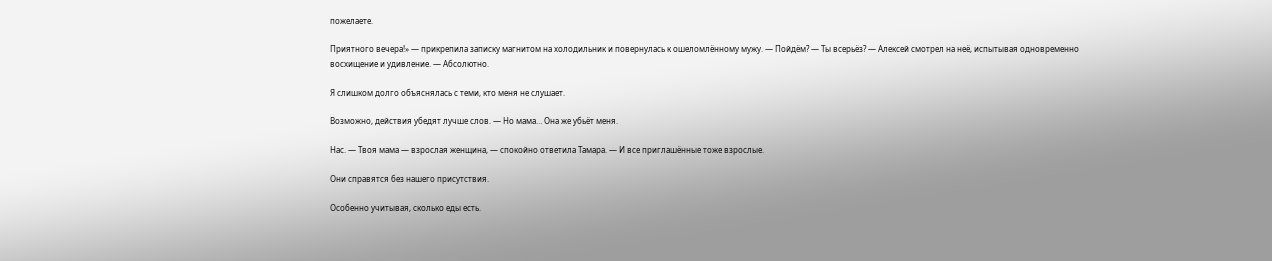пожелаете.

Приятного вечера!» — прикрепила записку магнитом на холодильник и повернулась к ошеломлённому мужу. — Пойдём? — Ты всерьёз? — Алексей смотрел на неё, испытывая одновременно восхищение и удивление. — Абсолютно.

Я слишком долго объяснялась с теми, кто меня не слушает.

Возможно, действия убедят лучше слов. — Но мама… Она же убьёт меня.

Нас. — Твоя мама — взрослая женщина, — спокойно ответила Тамара. — И все приглашённые тоже взрослые.

Они справятся без нашего присутствия.

Особенно учитывая, сколько еды есть.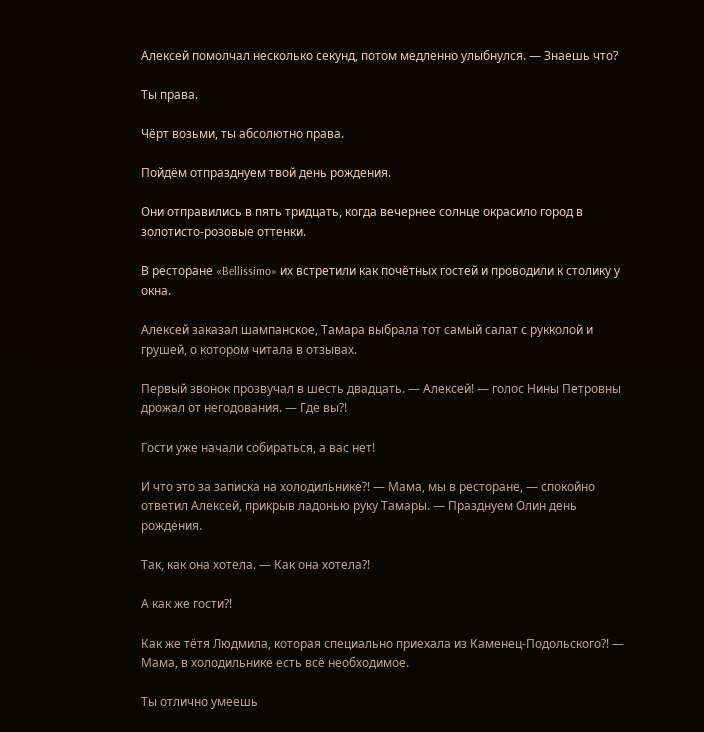Алексей помолчал несколько секунд, потом медленно улыбнулся. — Знаешь что?

Ты права.

Чёрт возьми, ты абсолютно права.

Пойдём отпразднуем твой день рождения.

Они отправились в пять тридцать, когда вечернее солнце окрасило город в золотисто-розовые оттенки.

В ресторане «Bellissimo» их встретили как почётных гостей и проводили к столику у окна.

Алексей заказал шампанское, Тамара выбрала тот самый салат с рукколой и грушей, о котором читала в отзывах.

Первый звонок прозвучал в шесть двадцать. — Алексей! — голос Нины Петровны дрожал от негодования. — Где вы?!

Гости уже начали собираться, а вас нет!

И что это за записка на холодильнике?! — Мама, мы в ресторане, — спокойно ответил Алексей, прикрыв ладонью руку Тамары. — Празднуем Олин день рождения.

Так, как она хотела. — Как она хотела?!

А как же гости?!

Как же тётя Людмила, которая специально приехала из Каменец-Подольского?! — Мама, в холодильнике есть всё необходимое.

Ты отлично умеешь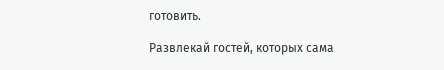готовить.

Развлекай гостей, которых сама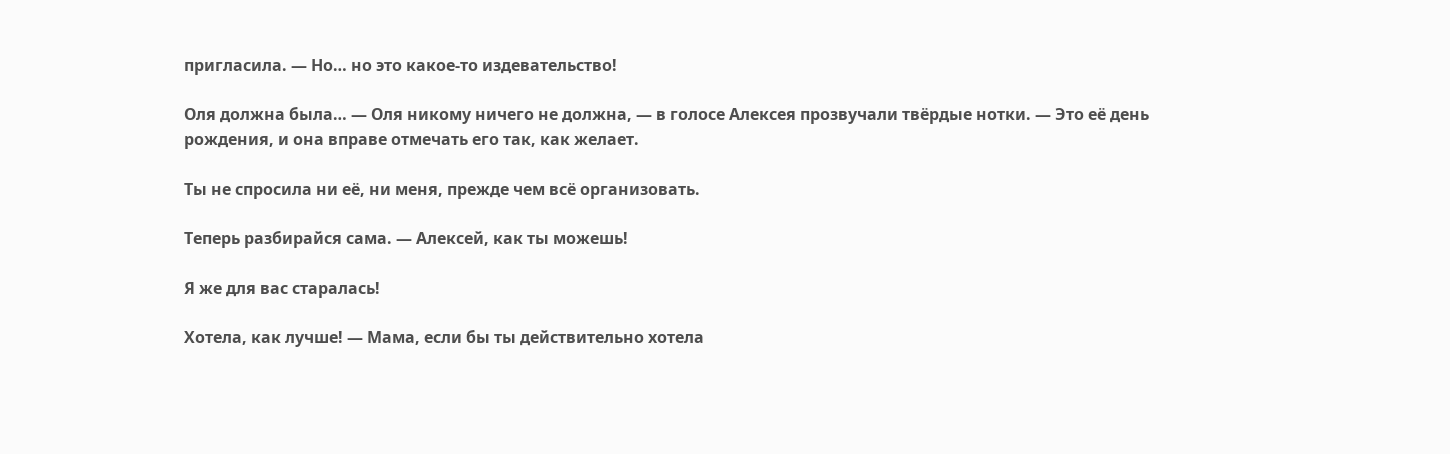пригласила. — Но… но это какое-то издевательство!

Оля должна была… — Оля никому ничего не должна, — в голосе Алексея прозвучали твёрдые нотки. — Это её день рождения, и она вправе отмечать его так, как желает.

Ты не спросила ни её, ни меня, прежде чем всё организовать.

Теперь разбирайся сама. — Алексей, как ты можешь!

Я же для вас старалась!

Хотела, как лучше! — Мама, если бы ты действительно хотела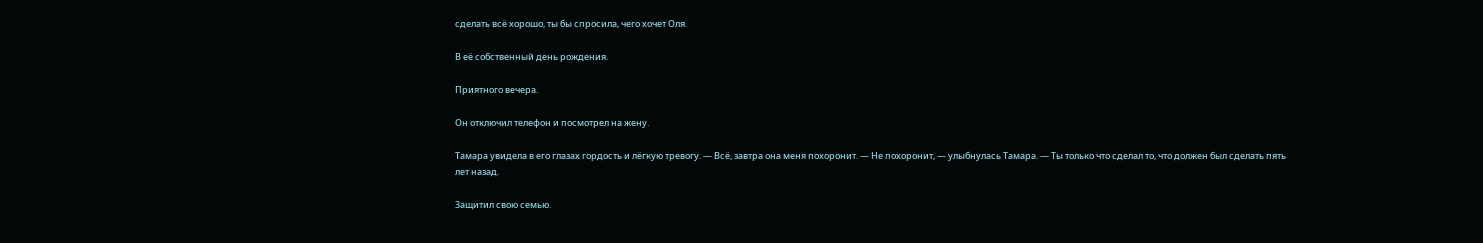сделать всё хорошо, ты бы спросила, чего хочет Оля.

В её собственный день рождения.

Приятного вечера.

Он отключил телефон и посмотрел на жену.

Тамара увидела в его глазах гордость и лёгкую тревогу. — Всё, завтра она меня похоронит. — Не похоронит, — улыбнулась Тамара. — Ты только что сделал то, что должен был сделать пять лет назад.

Защитил свою семью.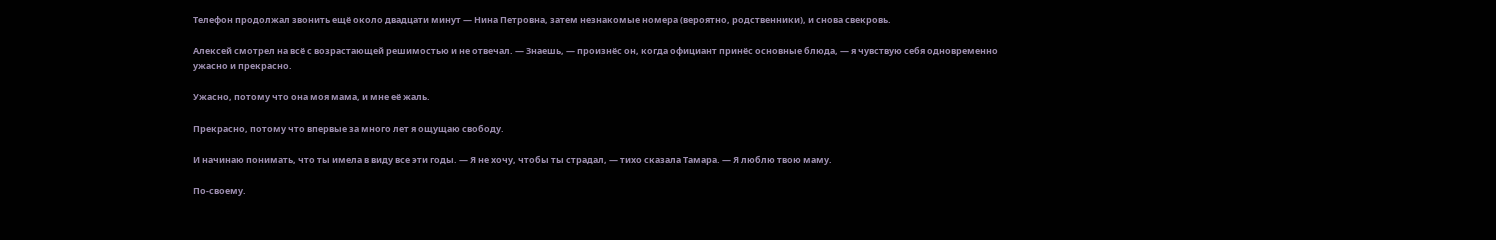Телефон продолжал звонить ещё около двадцати минут — Нина Петровна, затем незнакомые номера (вероятно, родственники), и снова свекровь.

Алексей смотрел на всё с возрастающей решимостью и не отвечал. — Знаешь, — произнёс он, когда официант принёс основные блюда, — я чувствую себя одновременно ужасно и прекрасно.

Ужасно, потому что она моя мама, и мне её жаль.

Прекрасно, потому что впервые за много лет я ощущаю свободу.

И начинаю понимать, что ты имела в виду все эти годы. — Я не хочу, чтобы ты страдал, — тихо сказала Тамара. — Я люблю твою маму.

По-своему.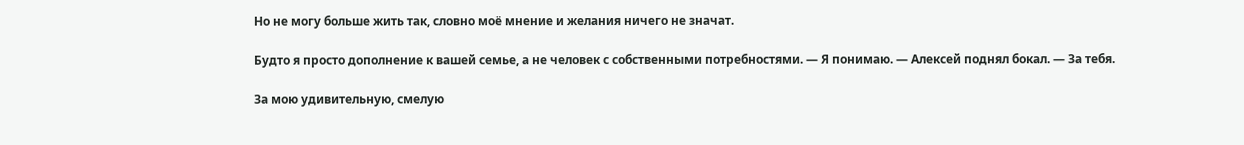Но не могу больше жить так, словно моё мнение и желания ничего не значат.

Будто я просто дополнение к вашей семье, а не человек с собственными потребностями. — Я понимаю. — Алексей поднял бокал. — За тебя.

За мою удивительную, смелую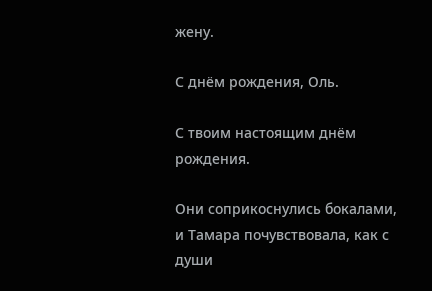жену.

С днём рождения, Оль.

С твоим настоящим днём рождения.

Они соприкоснулись бокалами, и Тамара почувствовала, как с души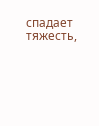спадает тяжесть,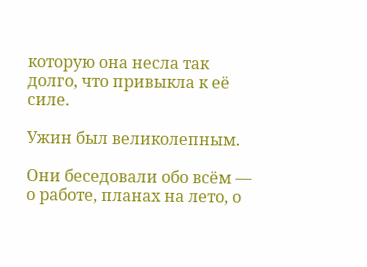которую она несла так долго, что привыкла к её силе.

Ужин был великолепным.

Они беседовали обо всём — о работе, планах на лето, о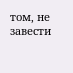том, не завести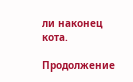ли наконец кота.

Продолжение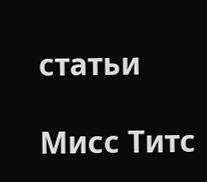статьи

Мисс Титс